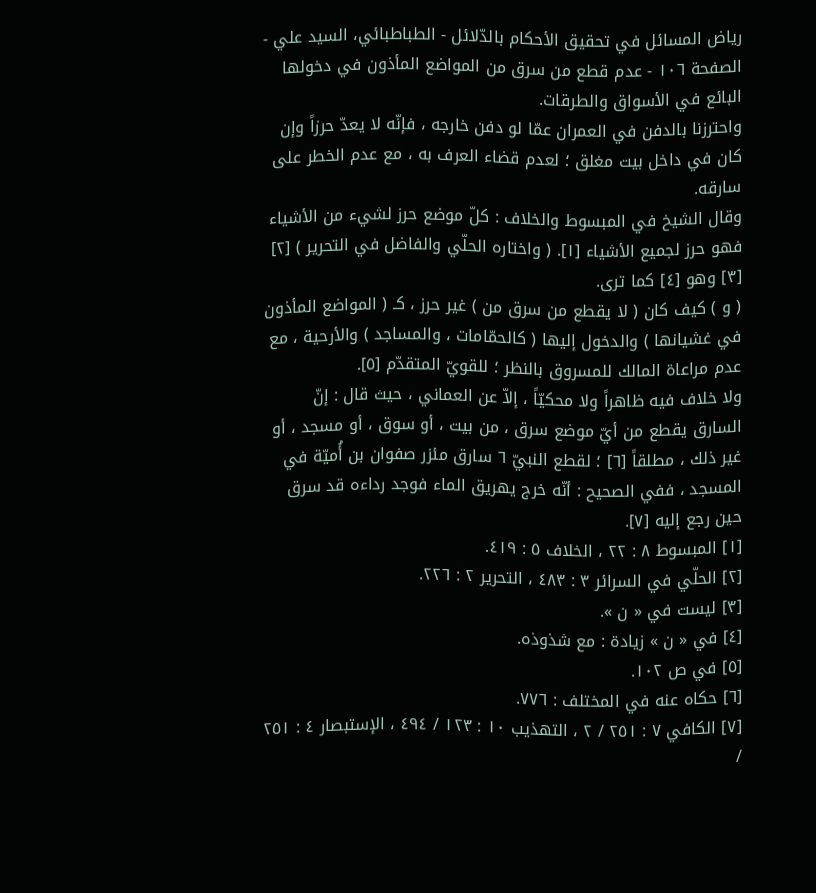رياض المسائل في تحقيق الأحكام بالدّلائل - الطباطبائي، السيد علي - الصفحة ١٠٦ - عدم قطع من سرق من المواضع المأذون في دخولها
البائع في الأسواق والطرقات.
واحترزنا بالدفن في العمران عمّا لو دفن خارجه ، فإنّه لا يعدّ حرزاً وإن كان في داخل بيت مغلق ؛ لعدم قضاء العرف به ، مع عدم الخطر على سارقه.
وقال الشيخ في المبسوط والخلاف : كلّ موضع حرز لشيء من الأشياء فهو حرز لجميع الأشياء [١]. ( واختاره الحلّي والفاضل في التحرير ) [٢] [٣] وهو [٤] كما ترى.
( و ) كيف كان ( لا يقطع من سرق من ) غير حرز ، كـ ( المواضع المأذون في غشيانها ) والدخول إليها ( كالحمّامات ، والمساجد ) والأرحية ، مع عدم مراعاة المالك للمسروق بالنظر ؛ للقويّ المتقدّم [٥].
ولا خلاف فيه ظاهراً ولا محكيّاً ، إلاّ عن العماني ، حيث قال : إنّ السارق يقطع من أيّ موضع سرق ، من بيت ، أو سوق ، أو مسجد ، أو غير ذلك ، مطلقاً [٦] ؛ لقطع النبيّ ٦ سارق مئزر صفوان بن أُميّة في المسجد ، ففي الصحيح : أنّه خرج يهريق الماء فوجد رداءه قد سرق حين رجع إليه [٧].
[١] المبسوط ٨ : ٢٢ ، الخلاف ٥ : ٤١٩.
[٢] الحلّي في السرائر ٣ : ٤٨٣ ، التحرير ٢ : ٢٢٦.
[٣] ليست في « ن ».
[٤] في « ن » زيادة : مع شذوذه.
[٥] في ص ١٠٢.
[٦] حكاه عنه في المختلف : ٧٧٦.
[٧] الكافي ٧ : ٢٥١ / ٢ ، التهذيب ١٠ : ١٢٣ / ٤٩٤ ، الإستبصار ٤ : ٢٥١ /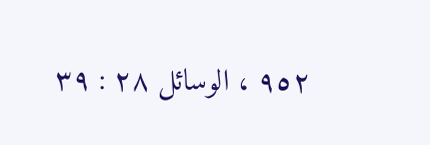٩٥٢ ، الوسائل ٢٨ : ٣٩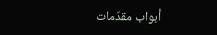أبواب مقدّمات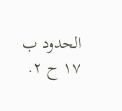الحدود ب ١٧ ح ٢.